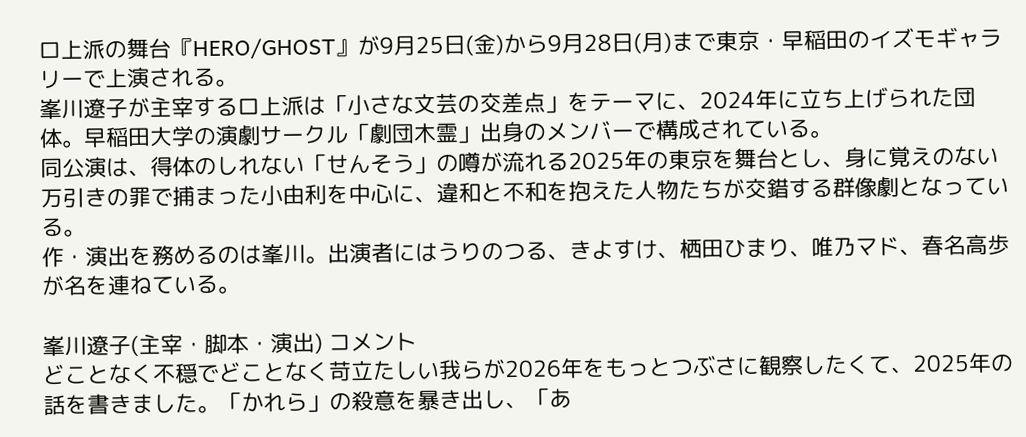ロ上派の舞台『HERO/GHOST』が9月25日(金)から9月28日(月)まで東京・早稲田のイズモギャラリーで上演される。
峯川遼子が主宰するロ上派は「小さな文芸の交差点」をテーマに、2024年に立ち上げられた団体。早稲田大学の演劇サークル「劇団木霊」出身のメンバーで構成されている。
同公演は、得体のしれない「せんそう」の噂が流れる2025年の東京を舞台とし、身に覚えのない万引きの罪で捕まった小由利を中心に、違和と不和を抱えた人物たちが交錯する群像劇となっている。
作・演出を務めるのは峯川。出演者にはうりのつる、きよすけ、栖田ひまり、唯乃マド、春名高歩が名を連ねている。

峯川遼子(主宰・脚本・演出) コメント
どことなく不穏でどことなく苛立たしい我らが2026年をもっとつぶさに観察したくて、2025年の話を書きました。「かれら」の殺意を暴き出し、「あ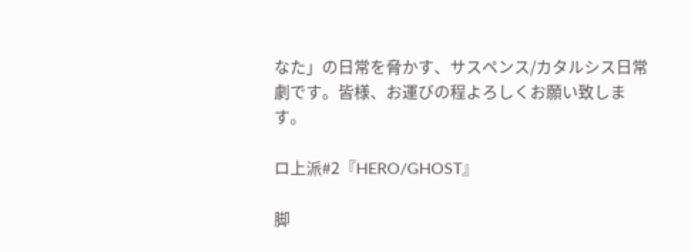なた」の日常を脅かす、サスペンス/カタルシス日常劇です。皆様、お運びの程よろしくお願い致します。

ロ上派#2『HERO/GHOST』

脚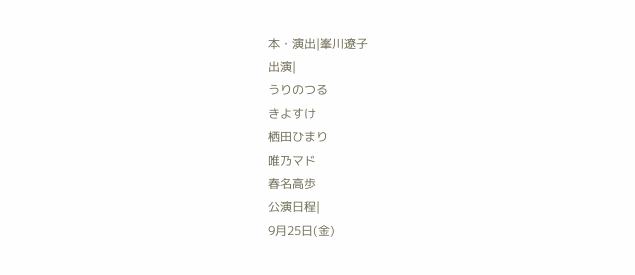本・演出|峯川遼子
出演|
うりのつる
きよすけ
栖田ひまり
唯乃マド
春名高歩
公演日程|
9月25日(金)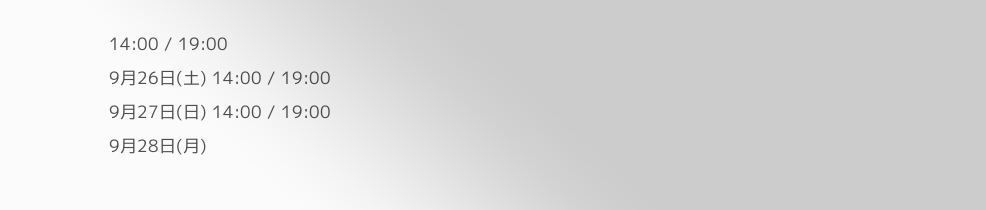14:00 / 19:00
9月26日(土) 14:00 / 19:00
9月27日(日) 14:00 / 19:00
9月28日(月)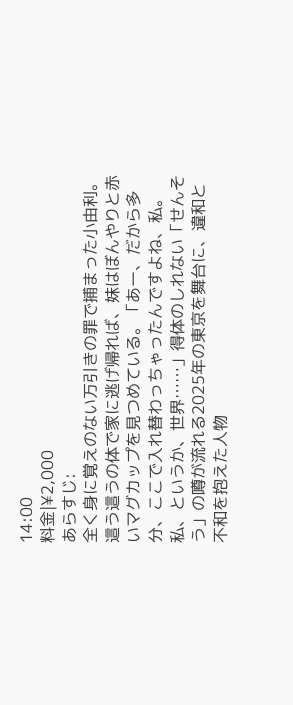14:00
料金|¥2,000
あらすじ:
全く身に覚えのない万引きの罪で捕まった小由利。這う這うの体で家に逃げ帰れば、妹はぼんやりと赤いマグカップを見つめている。「あー、だから多分、ここで入れ替わっちゃったんですよね、私。私、というか、世界……」得体のしれない「せんそう」の噂が流れる2025年の東京を舞台に、違和と不和を抱えた人物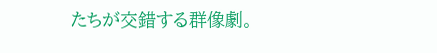たちが交錯する群像劇。